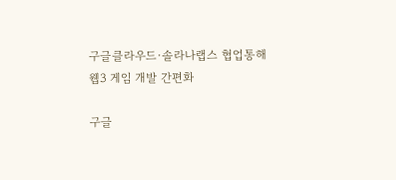구글클라우드·솔라나랩스 협업통해 웹3 게임 개발 간편화

구글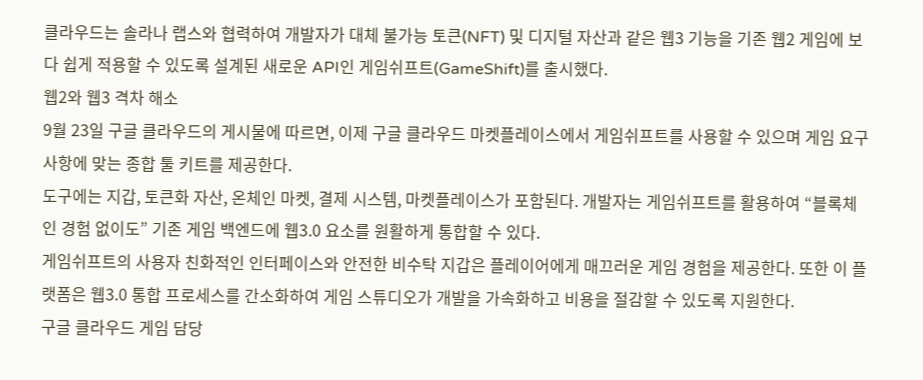클라우드는 솔라나 랩스와 협력하여 개발자가 대체 불가능 토큰(NFT) 및 디지털 자산과 같은 웹3 기능을 기존 웹2 게임에 보다 쉽게 적용할 수 있도록 설계된 새로운 API인 게임쉬프트(GameShift)를 출시했다.
웹2와 웹3 격차 해소
9월 23일 구글 클라우드의 게시물에 따르면, 이제 구글 클라우드 마켓플레이스에서 게임쉬프트를 사용할 수 있으며 게임 요구 사항에 맞는 종합 툴 키트를 제공한다.
도구에는 지갑, 토큰화 자산, 온체인 마켓, 결제 시스템, 마켓플레이스가 포함된다. 개발자는 게임쉬프트를 활용하여 “블록체인 경험 없이도” 기존 게임 백엔드에 웹3.0 요소를 원활하게 통합할 수 있다.
게임쉬프트의 사용자 친화적인 인터페이스와 안전한 비수탁 지갑은 플레이어에게 매끄러운 게임 경험을 제공한다. 또한 이 플랫폼은 웹3.0 통합 프로세스를 간소화하여 게임 스튜디오가 개발을 가속화하고 비용을 절감할 수 있도록 지원한다.
구글 클라우드 게임 담당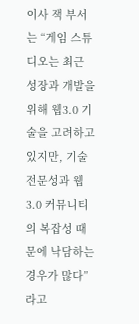이사 잭 부서는 “게임 스튜디오는 최근 성장과 개발을 위해 웹3.0 기술을 고려하고 있지만, 기술 전문성과 웹3.0 커뮤니티의 복잡성 때문에 낙담하는 경우가 많다”라고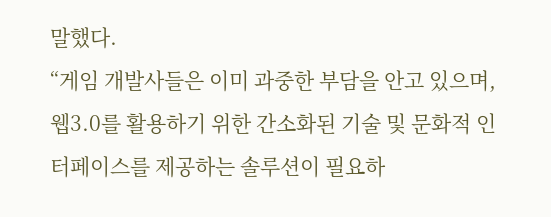말했다.
“게임 개발사들은 이미 과중한 부담을 안고 있으며, 웹3.0를 활용하기 위한 간소화된 기술 및 문화적 인터페이스를 제공하는 솔루션이 필요하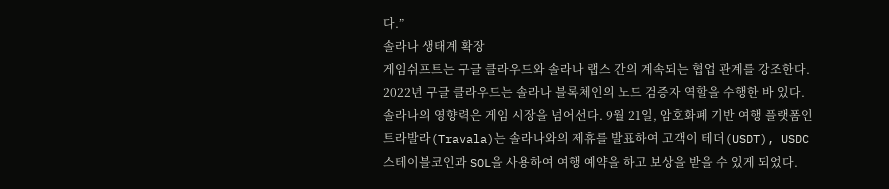다.”
솔라나 생태계 확장
게임쉬프트는 구글 클라우드와 솔라나 랩스 간의 계속되는 협업 관계를 강조한다. 2022년 구글 클라우드는 솔라나 블록체인의 노드 검증자 역할을 수행한 바 있다.
솔라나의 영향력은 게임 시장을 넘어선다. 9월 21일, 암호화폐 기반 여행 플랫폼인 트라발라(Travala)는 솔라나와의 제휴를 발표하여 고객이 테더(USDT), USDC 스테이블코인과 SOL을 사용하여 여행 예약을 하고 보상을 받을 수 있게 되었다.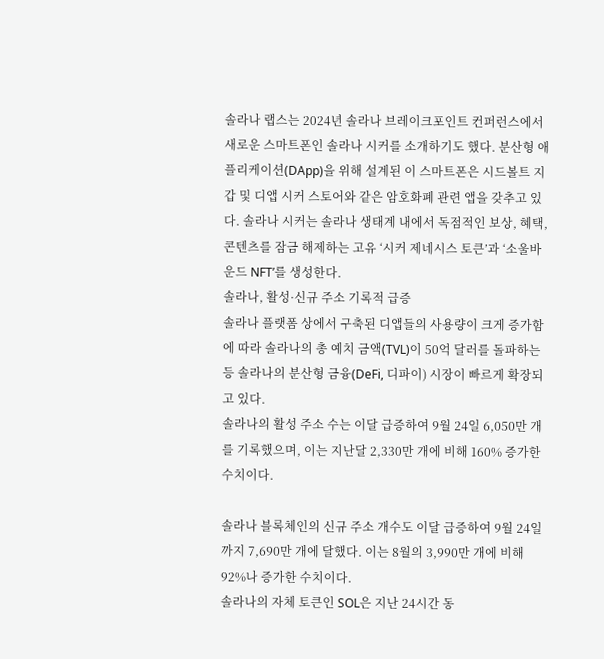솔라나 랩스는 2024년 솔라나 브레이크포인트 컨퍼런스에서 새로운 스마트폰인 솔라나 시커를 소개하기도 했다. 분산형 애플리케이션(DApp)을 위해 설계된 이 스마트폰은 시드볼트 지갑 및 디앱 시커 스토어와 같은 암호화폐 관련 앱을 갖추고 있다. 솔라나 시커는 솔라나 생태계 내에서 독점적인 보상, 혜택, 콘텐츠를 잠금 해제하는 고유 ‘시커 제네시스 토큰’과 ‘소울바운드 NFT’를 생성한다.
솔라나, 활성·신규 주소 기록적 급증
솔라나 플랫폼 상에서 구축된 디앱들의 사용량이 크게 증가함에 따라 솔라나의 총 예치 금액(TVL)이 50억 달러를 돌파하는 등 솔라나의 분산형 금융(DeFi, 디파이) 시장이 빠르게 확장되고 있다.
솔라나의 활성 주소 수는 이달 급증하여 9월 24일 6,050만 개를 기록했으며, 이는 지난달 2,330만 개에 비해 160% 증가한 수치이다.

솔라나 블록체인의 신규 주소 개수도 이달 급증하여 9월 24일까지 7,690만 개에 달했다. 이는 8월의 3,990만 개에 비해 92%나 증가한 수치이다.
솔라나의 자체 토큰인 SOL은 지난 24시간 동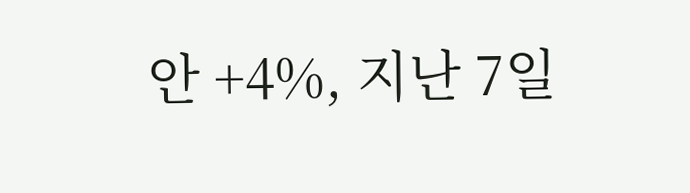안 +4%, 지난 7일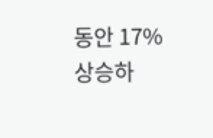동안 17% 상승하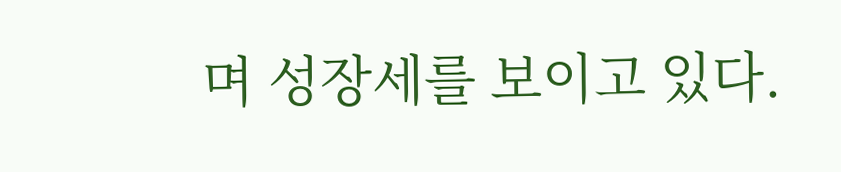며 성장세를 보이고 있다.